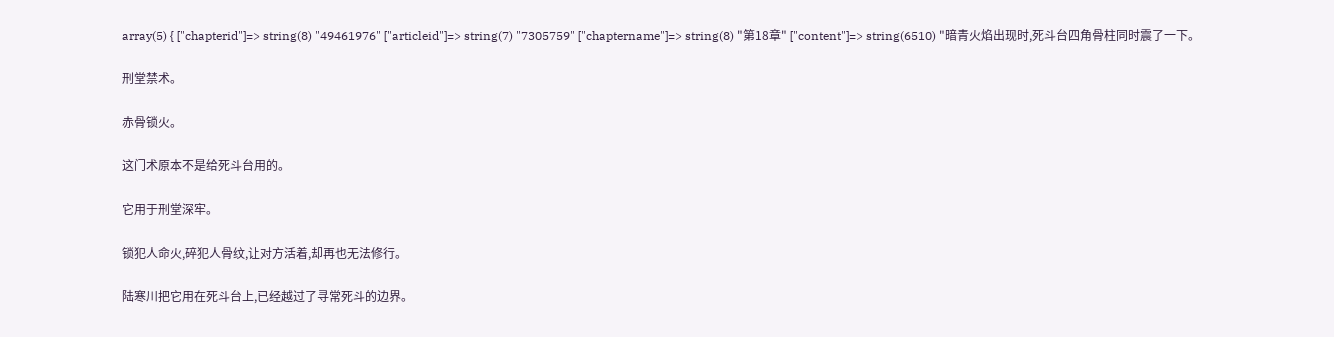array(5) { ["chapterid"]=> string(8) "49461976" ["articleid"]=> string(7) "7305759" ["chaptername"]=> string(8) "第18章" ["content"]=> string(6510) "暗青火焰出现时,死斗台四角骨柱同时震了一下。

刑堂禁术。

赤骨锁火。

这门术原本不是给死斗台用的。

它用于刑堂深牢。

锁犯人命火,碎犯人骨纹,让对方活着,却再也无法修行。

陆寒川把它用在死斗台上,已经越过了寻常死斗的边界。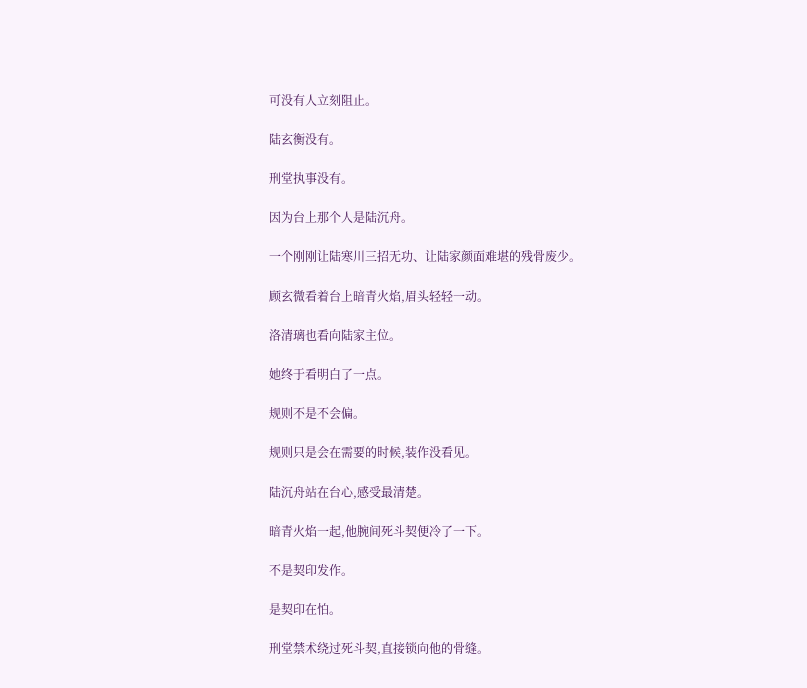可没有人立刻阻止。

陆玄衡没有。

刑堂执事没有。

因为台上那个人是陆沉舟。

一个刚刚让陆寒川三招无功、让陆家颜面难堪的残骨废少。

顾玄微看着台上暗青火焰,眉头轻轻一动。

洛清璃也看向陆家主位。

她终于看明白了一点。

规则不是不会偏。

规则只是会在需要的时候,装作没看见。

陆沉舟站在台心,感受最清楚。

暗青火焰一起,他腕间死斗契便冷了一下。

不是契印发作。

是契印在怕。

刑堂禁术绕过死斗契,直接锁向他的骨缝。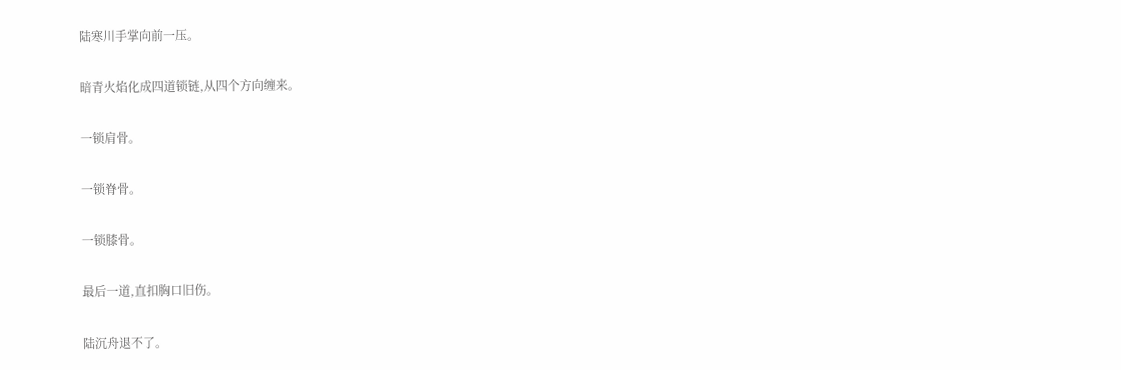陆寒川手掌向前一压。

暗青火焰化成四道锁链,从四个方向缠来。

一锁肩骨。

一锁脊骨。

一锁膝骨。

最后一道,直扣胸口旧伤。

陆沉舟退不了。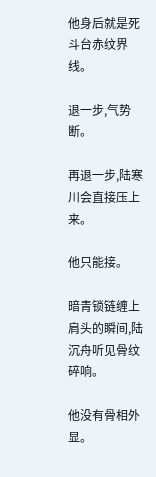他身后就是死斗台赤纹界线。

退一步,气势断。

再退一步,陆寒川会直接压上来。

他只能接。

暗青锁链缠上肩头的瞬间,陆沉舟听见骨纹碎响。

他没有骨相外显。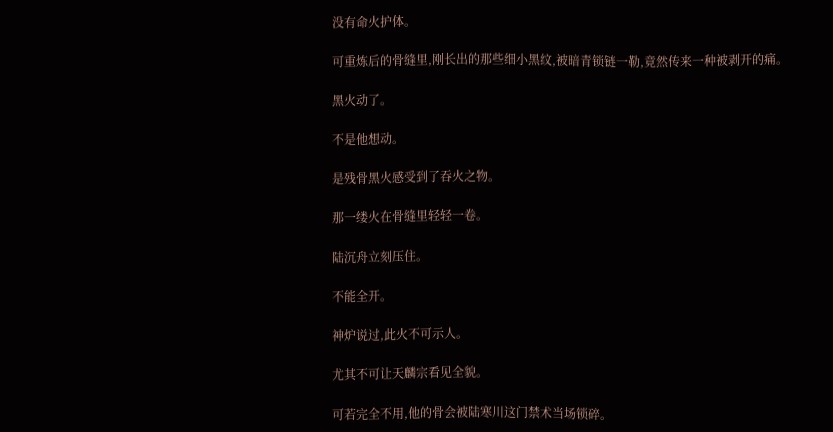没有命火护体。

可重炼后的骨缝里,刚长出的那些细小黑纹,被暗青锁链一勒,竟然传来一种被剥开的痛。

黑火动了。

不是他想动。

是残骨黑火感受到了吞火之物。

那一缕火在骨缝里轻轻一卷。

陆沉舟立刻压住。

不能全开。

神炉说过,此火不可示人。

尤其不可让天麟宗看见全貌。

可若完全不用,他的骨会被陆寒川这门禁术当场锁碎。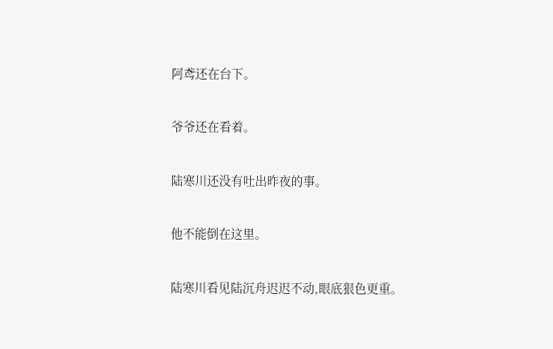阿鸢还在台下。

爷爷还在看着。

陆寒川还没有吐出昨夜的事。

他不能倒在这里。

陆寒川看见陆沉舟迟迟不动,眼底狠色更重。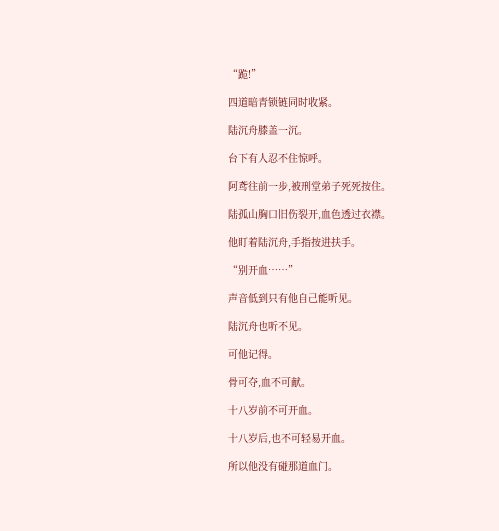“跪!”

四道暗青锁链同时收紧。

陆沉舟膝盖一沉。

台下有人忍不住惊呼。

阿鸢往前一步,被刑堂弟子死死按住。

陆孤山胸口旧伤裂开,血色透过衣襟。

他盯着陆沉舟,手指按进扶手。

“别开血……”

声音低到只有他自己能听见。

陆沉舟也听不见。

可他记得。

骨可夺,血不可献。

十八岁前不可开血。

十八岁后,也不可轻易开血。

所以他没有碰那道血门。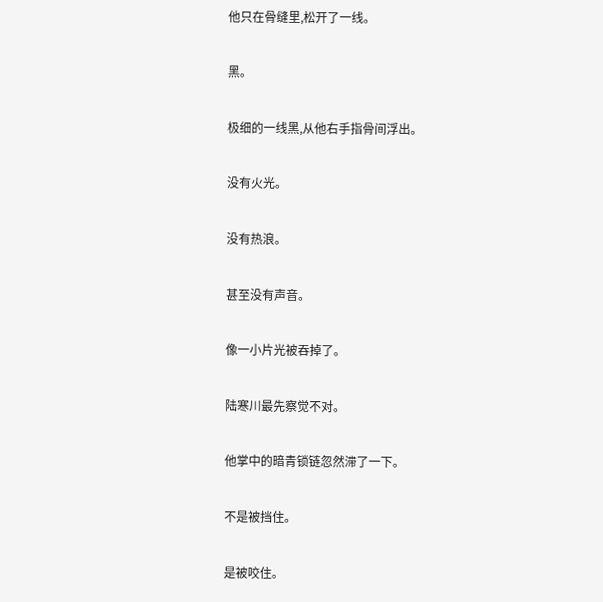他只在骨缝里,松开了一线。

黑。

极细的一线黑,从他右手指骨间浮出。

没有火光。

没有热浪。

甚至没有声音。

像一小片光被吞掉了。

陆寒川最先察觉不对。

他掌中的暗青锁链忽然滞了一下。

不是被挡住。

是被咬住。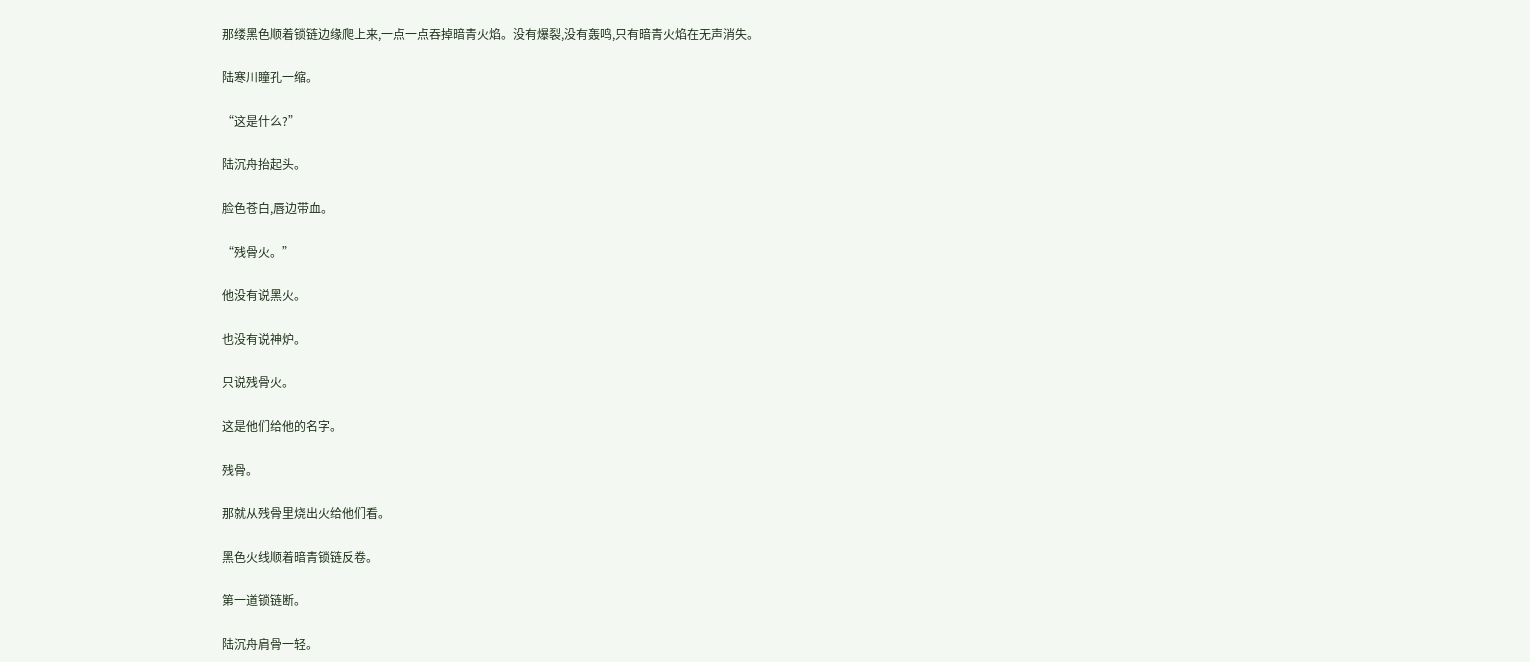那缕黑色顺着锁链边缘爬上来,一点一点吞掉暗青火焰。没有爆裂,没有轰鸣,只有暗青火焰在无声消失。

陆寒川瞳孔一缩。

“这是什么?”

陆沉舟抬起头。

脸色苍白,唇边带血。

“残骨火。”

他没有说黑火。

也没有说神炉。

只说残骨火。

这是他们给他的名字。

残骨。

那就从残骨里烧出火给他们看。

黑色火线顺着暗青锁链反卷。

第一道锁链断。

陆沉舟肩骨一轻。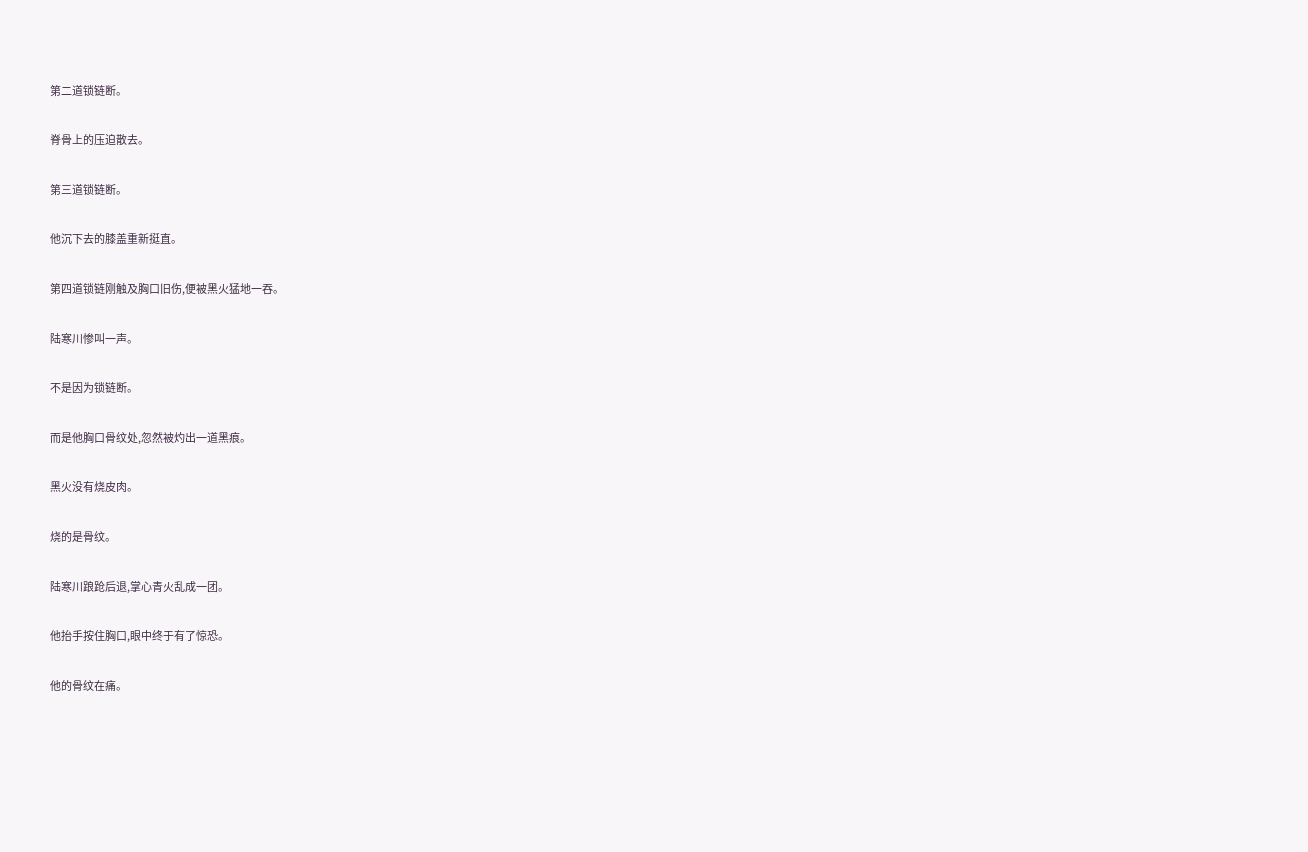第二道锁链断。

脊骨上的压迫散去。

第三道锁链断。

他沉下去的膝盖重新挺直。

第四道锁链刚触及胸口旧伤,便被黑火猛地一吞。

陆寒川惨叫一声。

不是因为锁链断。

而是他胸口骨纹处,忽然被灼出一道黑痕。

黑火没有烧皮肉。

烧的是骨纹。

陆寒川踉跄后退,掌心青火乱成一团。

他抬手按住胸口,眼中终于有了惊恐。

他的骨纹在痛。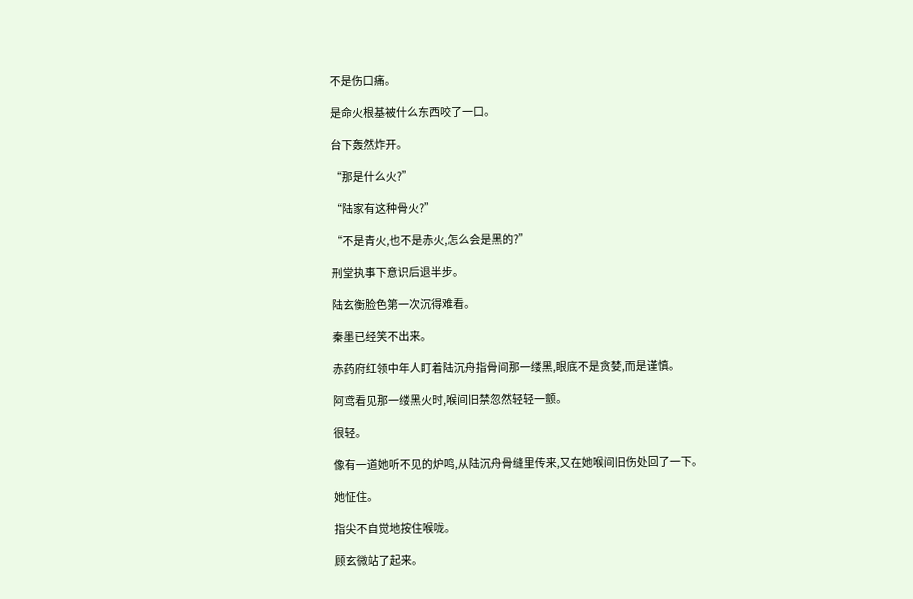不是伤口痛。

是命火根基被什么东西咬了一口。

台下轰然炸开。

“那是什么火?”

“陆家有这种骨火?”

“不是青火,也不是赤火,怎么会是黑的?”

刑堂执事下意识后退半步。

陆玄衡脸色第一次沉得难看。

秦墨已经笑不出来。

赤药府红领中年人盯着陆沉舟指骨间那一缕黑,眼底不是贪婪,而是谨慎。

阿鸢看见那一缕黑火时,喉间旧禁忽然轻轻一颤。

很轻。

像有一道她听不见的炉鸣,从陆沉舟骨缝里传来,又在她喉间旧伤处回了一下。

她怔住。

指尖不自觉地按住喉咙。

顾玄微站了起来。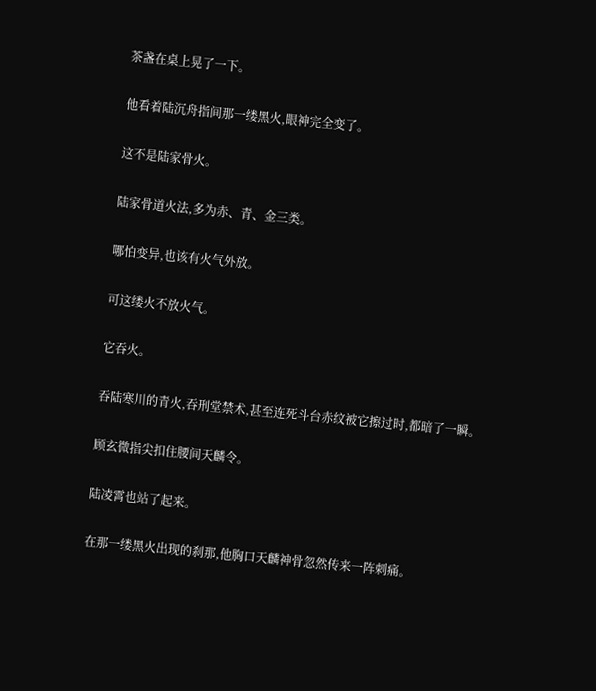茶盏在桌上晃了一下。

他看着陆沉舟指间那一缕黑火,眼神完全变了。

这不是陆家骨火。

陆家骨道火法,多为赤、青、金三类。

哪怕变异,也该有火气外放。

可这缕火不放火气。

它吞火。

吞陆寒川的青火,吞刑堂禁术,甚至连死斗台赤纹被它擦过时,都暗了一瞬。

顾玄微指尖扣住腰间天麟令。

陆凌霄也站了起来。

在那一缕黑火出现的刹那,他胸口天麟神骨忽然传来一阵刺痛。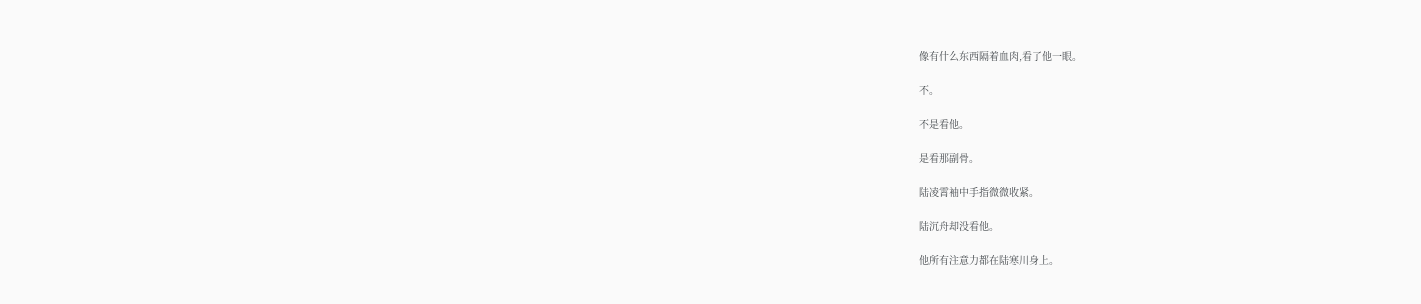像有什么东西隔着血肉,看了他一眼。

不。

不是看他。

是看那副骨。

陆凌霄袖中手指微微收紧。

陆沉舟却没看他。

他所有注意力都在陆寒川身上。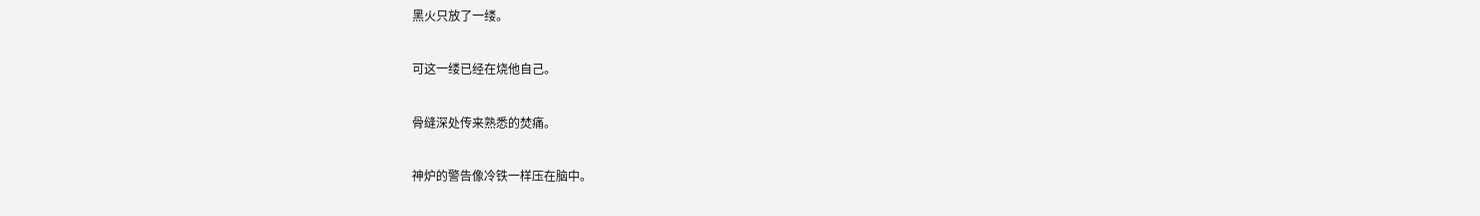黑火只放了一缕。

可这一缕已经在烧他自己。

骨缝深处传来熟悉的焚痛。

神炉的警告像冷铁一样压在脑中。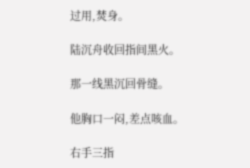过用,焚身。

陆沉舟收回指间黑火。

那一线黑沉回骨缝。

他胸口一闷,差点咳血。

右手三指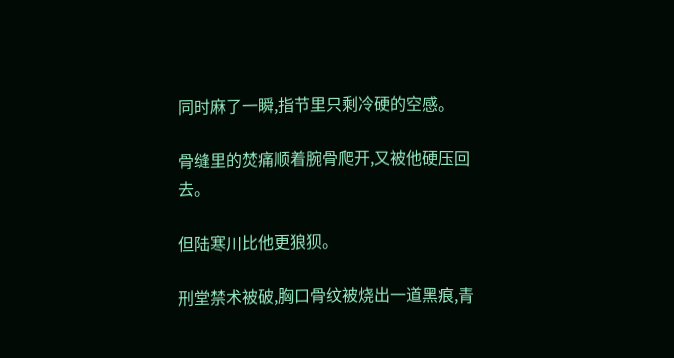同时麻了一瞬,指节里只剩冷硬的空感。

骨缝里的焚痛顺着腕骨爬开,又被他硬压回去。

但陆寒川比他更狼狈。

刑堂禁术被破,胸口骨纹被烧出一道黑痕,青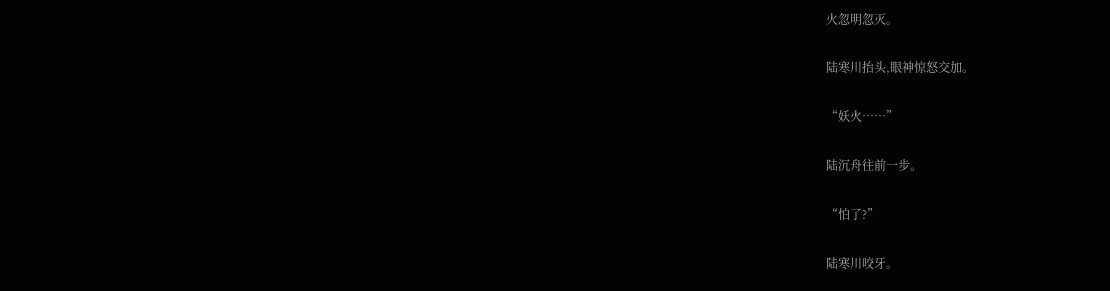火忽明忽灭。

陆寒川抬头,眼神惊怒交加。

“妖火……”

陆沉舟往前一步。

“怕了?”

陆寒川咬牙。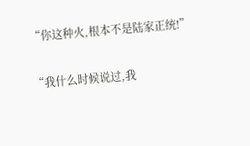“你这种火,根本不是陆家正统!”

“我什么时候说过,我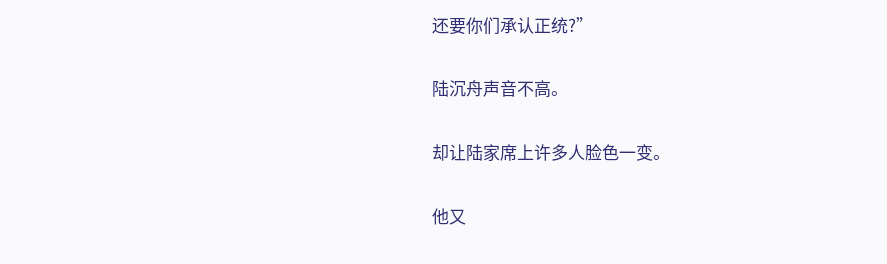还要你们承认正统?”

陆沉舟声音不高。

却让陆家席上许多人脸色一变。

他又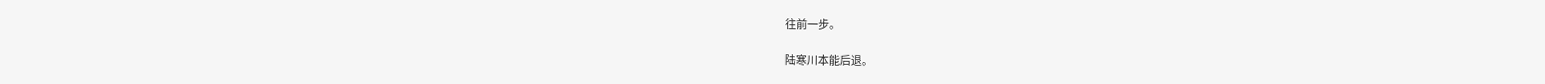往前一步。

陆寒川本能后退。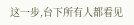这一步,台下所有人都看见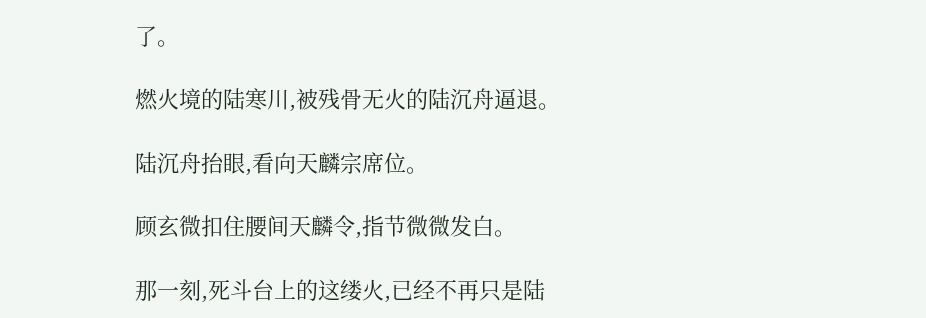了。

燃火境的陆寒川,被残骨无火的陆沉舟逼退。

陆沉舟抬眼,看向天麟宗席位。

顾玄微扣住腰间天麟令,指节微微发白。

那一刻,死斗台上的这缕火,已经不再只是陆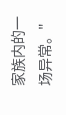家族内的一场异常。"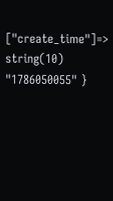["create_time"]=> string(10) "1786050055" }